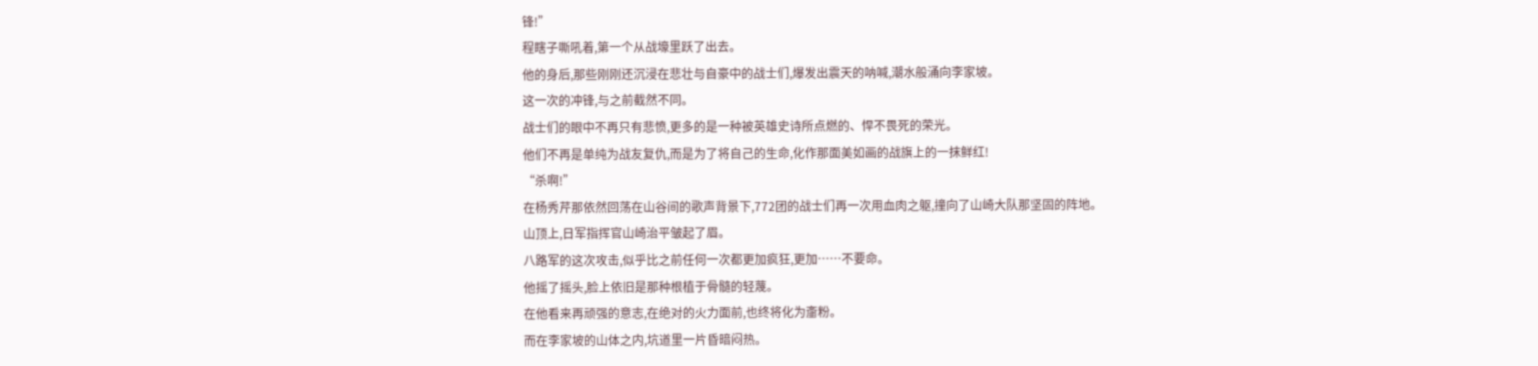锋!”
程瞎子嘶吼着,第一个从战壕里跃了出去。
他的身后,那些刚刚还沉浸在悲壮与自豪中的战士们,爆发出震天的呐喊,潮水般涌向李家坡。
这一次的冲锋,与之前截然不同。
战士们的眼中不再只有悲愤,更多的是一种被英雄史诗所点燃的、悍不畏死的荣光。
他们不再是单纯为战友复仇,而是为了将自己的生命,化作那面美如画的战旗上的一抹鲜红!
“杀啊!”
在杨秀芹那依然回荡在山谷间的歌声背景下,772团的战士们再一次用血肉之躯,撞向了山崎大队那坚固的阵地。
山顶上,日军指挥官山崎治平皱起了眉。
八路军的这次攻击,似乎比之前任何一次都更加疯狂,更加……不要命。
他摇了摇头,脸上依旧是那种根植于骨髓的轻蔑。
在他看来再顽强的意志,在绝对的火力面前,也终将化为齑粉。
而在李家坡的山体之内,坑道里一片昏暗闷热。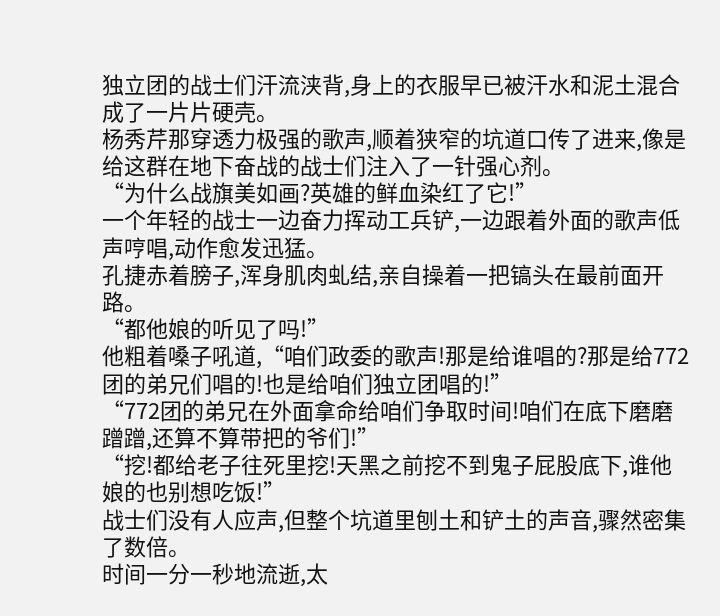独立团的战士们汗流浃背,身上的衣服早已被汗水和泥土混合成了一片片硬壳。
杨秀芹那穿透力极强的歌声,顺着狭窄的坑道口传了进来,像是给这群在地下奋战的战士们注入了一针强心剂。
“为什么战旗美如画?英雄的鲜血染红了它!”
一个年轻的战士一边奋力挥动工兵铲,一边跟着外面的歌声低声哼唱,动作愈发迅猛。
孔捷赤着膀子,浑身肌肉虬结,亲自操着一把镐头在最前面开路。
“都他娘的听见了吗!”
他粗着嗓子吼道,“咱们政委的歌声!那是给谁唱的?那是给772团的弟兄们唱的!也是给咱们独立团唱的!”
“772团的弟兄在外面拿命给咱们争取时间!咱们在底下磨磨蹭蹭,还算不算带把的爷们!”
“挖!都给老子往死里挖!天黑之前挖不到鬼子屁股底下,谁他娘的也别想吃饭!”
战士们没有人应声,但整个坑道里刨土和铲土的声音,骤然密集了数倍。
时间一分一秒地流逝,太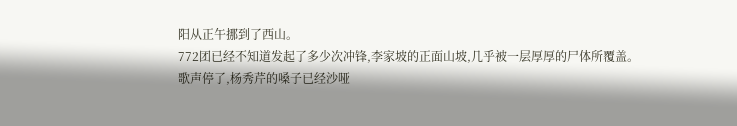阳从正午挪到了西山。
772团已经不知道发起了多少次冲锋,李家坡的正面山坡,几乎被一层厚厚的尸体所覆盖。
歌声停了,杨秀芹的嗓子已经沙哑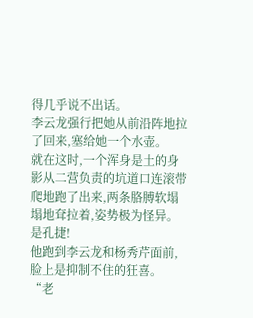得几乎说不出话。
李云龙强行把她从前沿阵地拉了回来,塞给她一个水壶。
就在这时,一个浑身是土的身影从二营负责的坑道口连滚带爬地跑了出来,两条胳膊软塌塌地耷拉着,姿势极为怪异。
是孔捷!
他跑到李云龙和杨秀芹面前,脸上是抑制不住的狂喜。
“老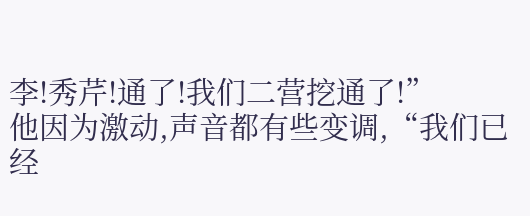李!秀芹!通了!我们二营挖通了!”
他因为激动,声音都有些变调,“我们已经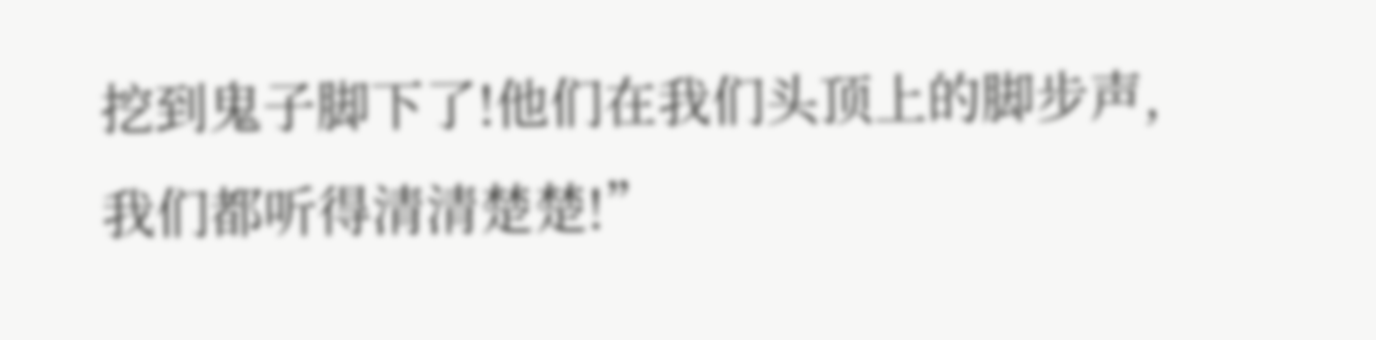挖到鬼子脚下了!他们在我们头顶上的脚步声,我们都听得清清楚楚!”